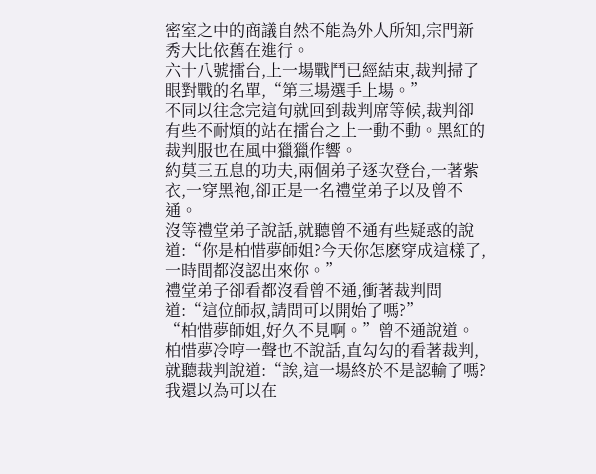密室之中的商議自然不能為外人所知,宗門新秀大比依舊在進行。
六十八號擂台,上一場戰鬥已經結束,裁判掃了眼對戰的名單,“第三場選手上場。”
不同以往念完這句就回到裁判席等候,裁判卻有些不耐煩的站在擂台之上一動不動。黑紅的裁判服也在風中獵獵作響。
約莫三五息的功夫,兩個弟子逐次登台,一著紫衣,一穿黑袍,卻正是一名禮堂弟子以及曾不通。
沒等禮堂弟子說話,就聽曾不通有些疑惑的說道:“你是柏惜夢師姐?今天你怎麽穿成這樣了,一時間都沒認出來你。”
禮堂弟子卻看都沒看曾不通,衝著裁判問道:“這位師叔,請問可以開始了嗎?”
“柏惜夢師姐,好久不見啊。”曾不通說道。
柏惜夢冷哼一聲也不說話,直勾勾的看著裁判,就聽裁判說道:“誒,這一場終於不是認輸了嗎?我還以為可以在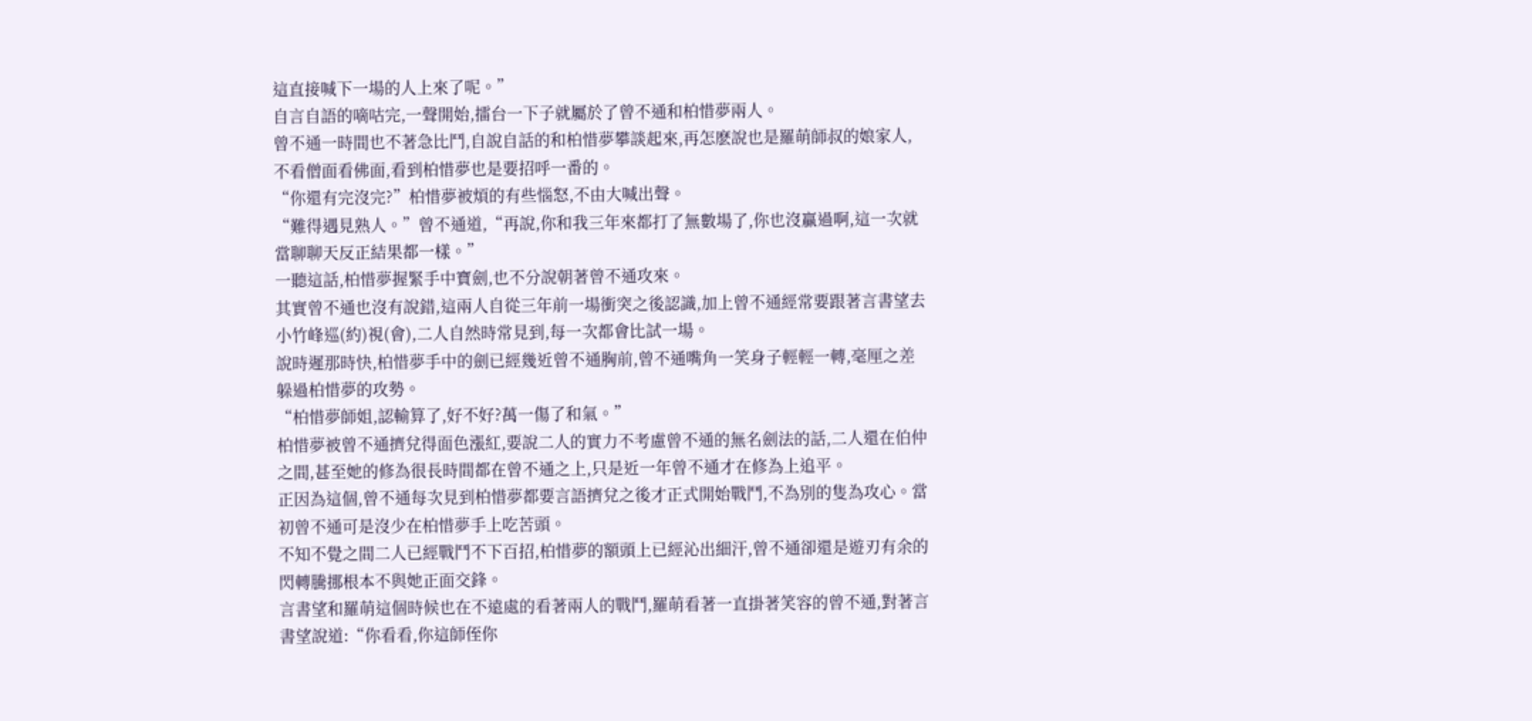這直接喊下一場的人上來了呢。”
自言自語的嘀咕完,一聲開始,擂台一下子就屬於了曾不通和柏惜夢兩人。
曾不通一時間也不著急比鬥,自說自話的和柏惜夢攀談起來,再怎麽說也是羅萌師叔的娘家人,不看僧面看佛面,看到柏惜夢也是要招呼一番的。
“你還有完沒完?”柏惜夢被煩的有些惱怒,不由大喊出聲。
“難得遇見熟人。”曾不通道,“再說,你和我三年來都打了無數場了,你也沒贏過啊,這一次就當聊聊天反正結果都一樣。”
一聽這話,柏惜夢握緊手中寶劍,也不分說朝著曾不通攻來。
其實曾不通也沒有說錯,這兩人自從三年前一場衝突之後認識,加上曾不通經常要跟著言書望去小竹峰巡(約)視(會),二人自然時常見到,每一次都會比試一場。
說時遲那時快,柏惜夢手中的劍已經幾近曾不通胸前,曾不通嘴角一笑身子輕輕一轉,毫厘之差躲過柏惜夢的攻勢。
“柏惜夢師姐,認輸算了,好不好?萬一傷了和氣。”
柏惜夢被曾不通擠兌得面色漲紅,要說二人的實力不考慮曾不通的無名劍法的話,二人還在伯仲之間,甚至她的修為很長時間都在曾不通之上,只是近一年曾不通才在修為上追平。
正因為這個,曾不通每次見到柏惜夢都要言語擠兌之後才正式開始戰鬥,不為別的隻為攻心。當初曾不通可是沒少在柏惜夢手上吃苦頭。
不知不覺之間二人已經戰鬥不下百招,柏惜夢的額頭上已經沁出細汗,曾不通卻還是遊刃有余的閃轉騰挪根本不與她正面交鋒。
言書望和羅萌這個時候也在不遠處的看著兩人的戰鬥,羅萌看著一直掛著笑容的曾不通,對著言書望說道:“你看看,你這師侄你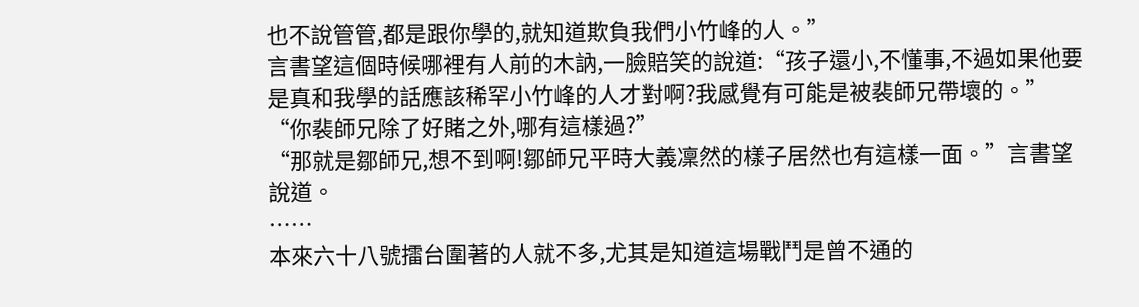也不說管管,都是跟你學的,就知道欺負我們小竹峰的人。”
言書望這個時候哪裡有人前的木訥,一臉賠笑的說道:“孩子還小,不懂事,不過如果他要是真和我學的話應該稀罕小竹峰的人才對啊?我感覺有可能是被裴師兄帶壞的。”
“你裴師兄除了好賭之外,哪有這樣過?”
“那就是鄒師兄,想不到啊!鄒師兄平時大義凜然的樣子居然也有這樣一面。”言書望說道。
……
本來六十八號擂台圍著的人就不多,尤其是知道這場戰鬥是曾不通的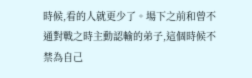時候,看的人就更少了。場下之前和曾不通對戰之時主動認輸的弟子,這個時候不禁為自己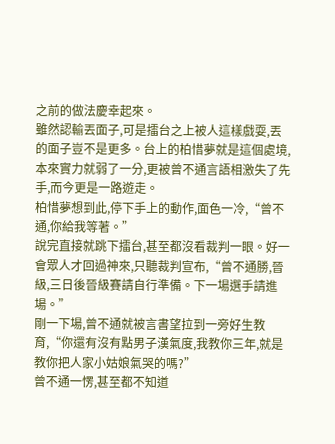之前的做法慶幸起來。
雖然認輸丟面子,可是擂台之上被人這樣戲耍,丟的面子豈不是更多。台上的柏惜夢就是這個處境,本來實力就弱了一分,更被曾不通言語相激失了先手,而今更是一路遊走。
柏惜夢想到此,停下手上的動作,面色一冷,“曾不通,你給我等著。”
說完直接就跳下擂台,甚至都沒看裁判一眼。好一會眾人才回過神來,只聽裁判宣布,“曾不通勝,晉級,三日後晉級賽請自行準備。下一場選手請進場。”
剛一下場,曾不通就被言書望拉到一旁好生教育,“你還有沒有點男子漢氣度,我教你三年,就是教你把人家小姑娘氣哭的嗎?”
曾不通一愣,甚至都不知道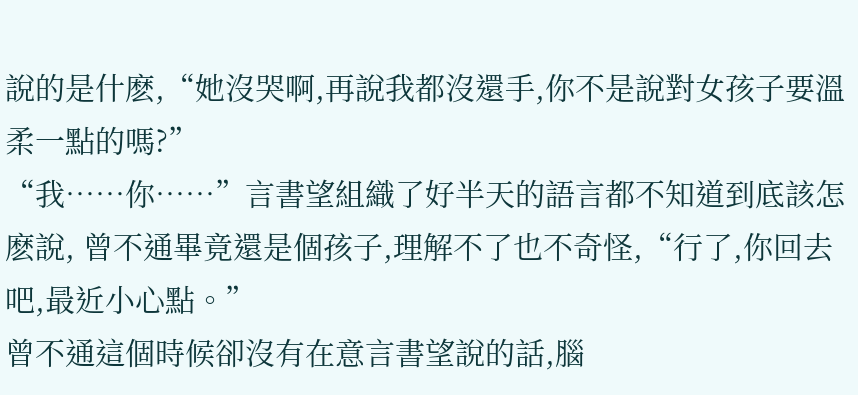說的是什麽,“她沒哭啊,再說我都沒還手,你不是說對女孩子要溫柔一點的嗎?”
“我……你……”言書望組織了好半天的語言都不知道到底該怎麽說, 曾不通畢竟還是個孩子,理解不了也不奇怪,“行了,你回去吧,最近小心點。”
曾不通這個時候卻沒有在意言書望說的話,腦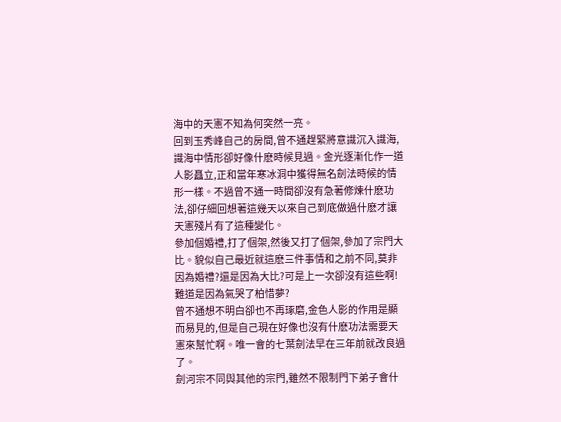海中的天憲不知為何突然一亮。
回到玉秀峰自己的房間,曾不通趕緊將意識沉入識海,識海中情形卻好像什麽時候見過。金光逐漸化作一道人影矗立,正和當年寒冰洞中獲得無名劍法時候的情形一樣。不過曾不通一時間卻沒有急著修煉什麽功法,卻仔細回想著這幾天以來自己到底做過什麽才讓天憲殘片有了這種變化。
參加個婚禮,打了個架,然後又打了個架,參加了宗門大比。貌似自己最近就這麽三件事情和之前不同,莫非因為婚禮?還是因為大比?可是上一次卻沒有這些啊!難道是因為氣哭了柏惜夢?
曾不通想不明白卻也不再琢磨,金色人影的作用是顯而易見的,但是自己現在好像也沒有什麽功法需要天憲來幫忙啊。唯一會的七葉劍法早在三年前就改良過了。
劍河宗不同與其他的宗門,雖然不限制門下弟子會什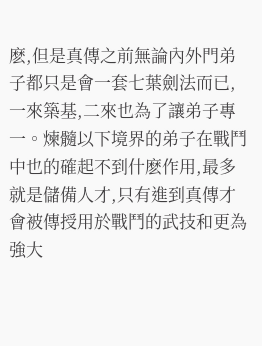麽,但是真傳之前無論內外門弟子都只是會一套七葉劍法而已,一來築基,二來也為了讓弟子專一。煉髓以下境界的弟子在戰鬥中也的確起不到什麽作用,最多就是儲備人才,只有進到真傳才會被傳授用於戰鬥的武技和更為強大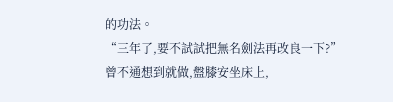的功法。
“三年了,要不試試把無名劍法再改良一下?”
曾不通想到就做,盤膝安坐床上,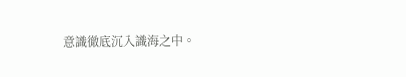意識徹底沉入識海之中。